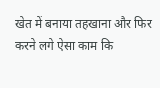खेत में बनाया तहखाना और फिर करने लगे ऐसा काम कि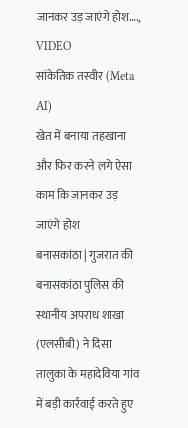जानकर उड़ जाएंगे होश…., VIDEO
सांकेतिक तस्वीर (Meta AI)
खेत में बनाया तहखाना और फिर करने लगे ऐसा काम कि जानकर उड़ जाएंगे होश
बनासकांठा | गुजरात की बनासकांठा पुलिस की स्थानीय अपराध शाखा (एलसीबी) ने दिसा तालुका के महादेविया गांव में बड़ी कार्रवाई करते हुए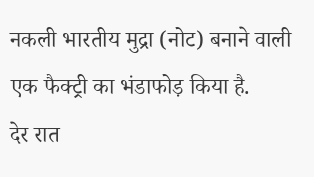नकली भारतीय मुद्रा (नोट) बनाने वाली एक फैक्ट्री का भंडाफोड़ किया है.
देर रात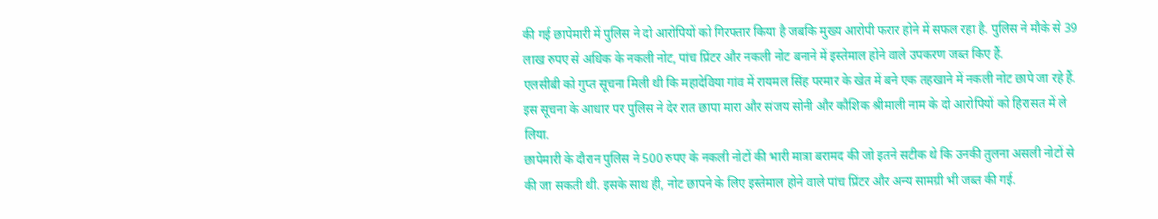की गई छापेमारी में पुलिस ने दो आरोपियों को गिरफ्तार किया है जबकि मुख्य आरोपी फरार होने में सफल रहा है. पुलिस ने मौके से 39 लाख रुपए से अधिक के नकली नोट, पांच प्रिंटर और नकली नोट बनाने में इस्तेमाल होने वाले उपकरण जब्त किए हैं.
एलसीबी को गुप्त सूचना मिली थी कि महादेविया गांव में रायमल सिंह परमार के खेत में बने एक तहखाने में नकली नोट छापे जा रहे हैं. इस सूचना के आधार पर पुलिस ने देर रात छापा मारा और संजय सोनी और कौशिक श्रीमाली नाम के दो आरोपियों को हिरासत में ले लिया.
छापेमारी के दौरान पुलिस ने 500 रुपए के नकली नोटों की भारी मात्रा बरामद की जो इतने सटीक थे कि उनकी तुलना असली नोटों से की जा सकती थी. इसके साथ ही, नोट छापने के लिए इस्तेमाल होने वाले पांच प्रिंटर और अन्य सामग्री भी जब्त की गई.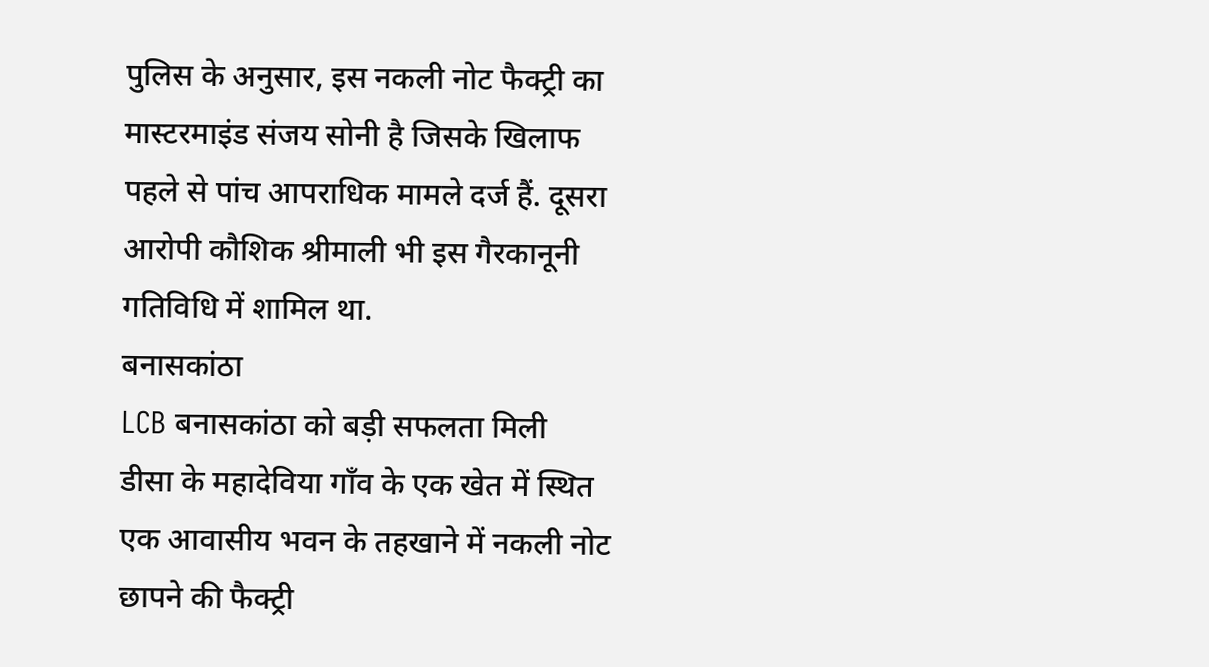पुलिस के अनुसार, इस नकली नोट फैक्ट्री का मास्टरमाइंड संजय सोनी है जिसके खिलाफ पहले से पांच आपराधिक मामले दर्ज हैं. दूसरा आरोपी कौशिक श्रीमाली भी इस गैरकानूनी गतिविधि में शामिल था.
बनासकांठा
LCB बनासकांठा को बड़ी सफलता मिली
डीसा के महादेविया गाँव के एक खेत में स्थित एक आवासीय भवन के तहखाने में नकली नोट छापने की फैक्ट्री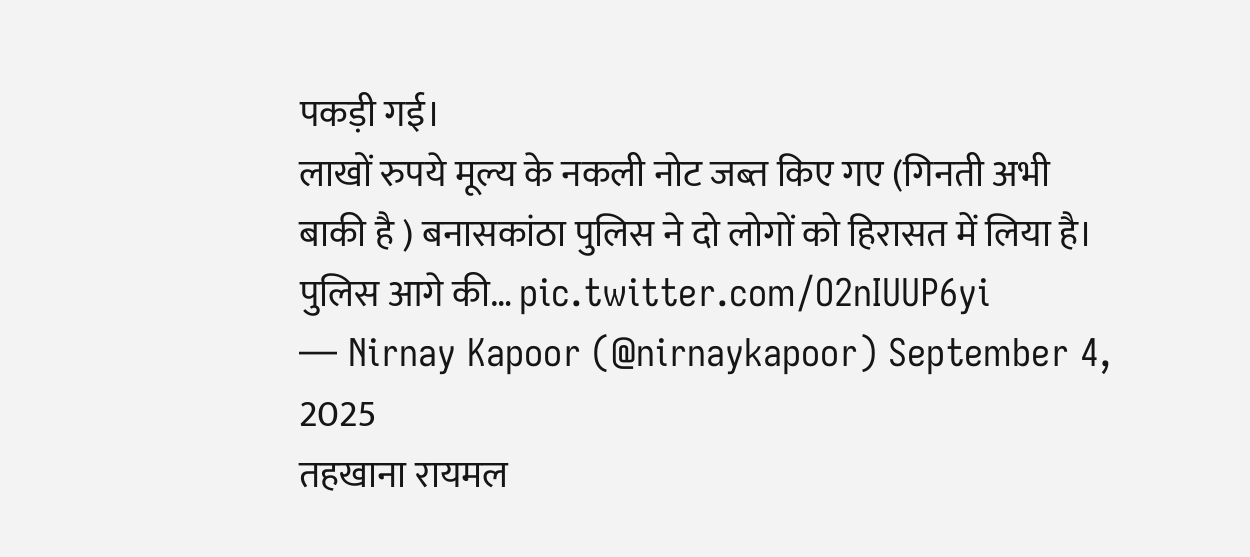पकड़ी गई।
लाखों रुपये मूल्य के नकली नोट जब्त किए गए (गिनती अभी बाकी है ) बनासकांठा पुलिस ने दो लोगों को हिरासत में लिया है। पुलिस आगे की… pic.twitter.com/O2nIUUP6yi
— Nirnay Kapoor (@nirnaykapoor) September 4, 2025
तहखाना रायमल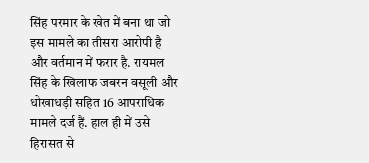सिंह परमार के खेत में बना था जो इस मामले का तीसरा आरोपी है और वर्तमान में फरार है. रायमल सिंह के खिलाफ जबरन वसूली और धोखाधड़ी सहित 16 आपराधिक मामले दर्ज हैं. हाल ही में उसे हिरासत से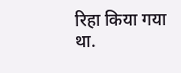रिहा किया गया था.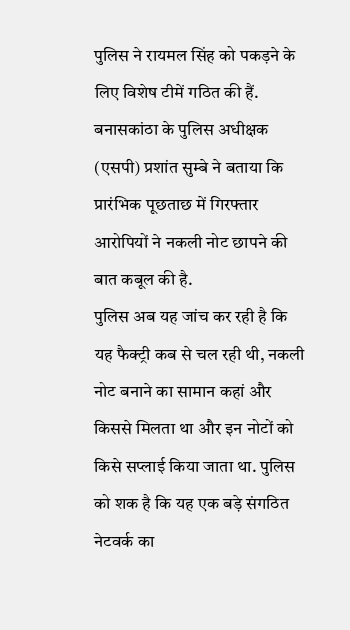पुलिस ने रायमल सिंह को पकड़ने के लिए विशेष टीमें गठित की हैं.
बनासकांठा के पुलिस अधीक्षक (एसपी) प्रशांत सुम्बे ने बताया कि प्रारंभिक पूछताछ में गिरफ्तार आरोपियों ने नकली नोट छापने की बात कबूल की है.
पुलिस अब यह जांच कर रही है कि यह फैक्ट्री कब से चल रही थी, नकली नोट बनाने का सामान कहां और किससे मिलता था और इन नोटों को किसे सप्लाई किया जाता था. पुलिस को शक है कि यह एक बड़े संगठित नेटवर्क का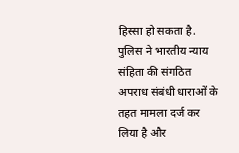हिस्सा हो सकता है.
पुलिस ने भारतीय न्याय संहिता की संगठित अपराध संबंधी धाराओं के तहत मामला दर्ज कर लिया है और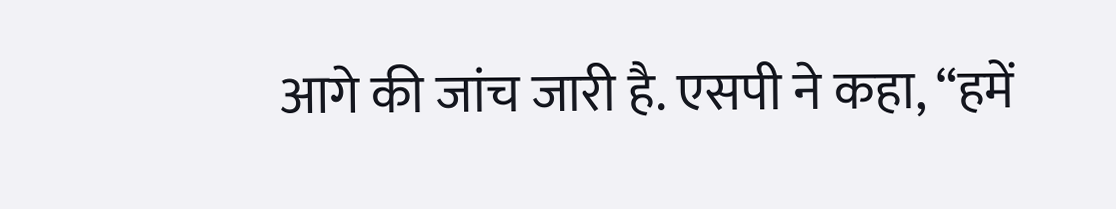आगे की जांच जारी है. एसपी ने कहा, “हमें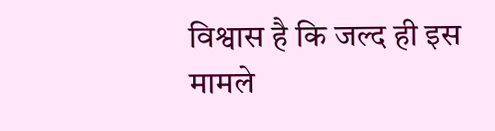विश्वास है कि जल्द ही इस मामले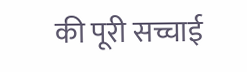की पूरी सच्चाई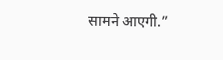सामने आएगी.”